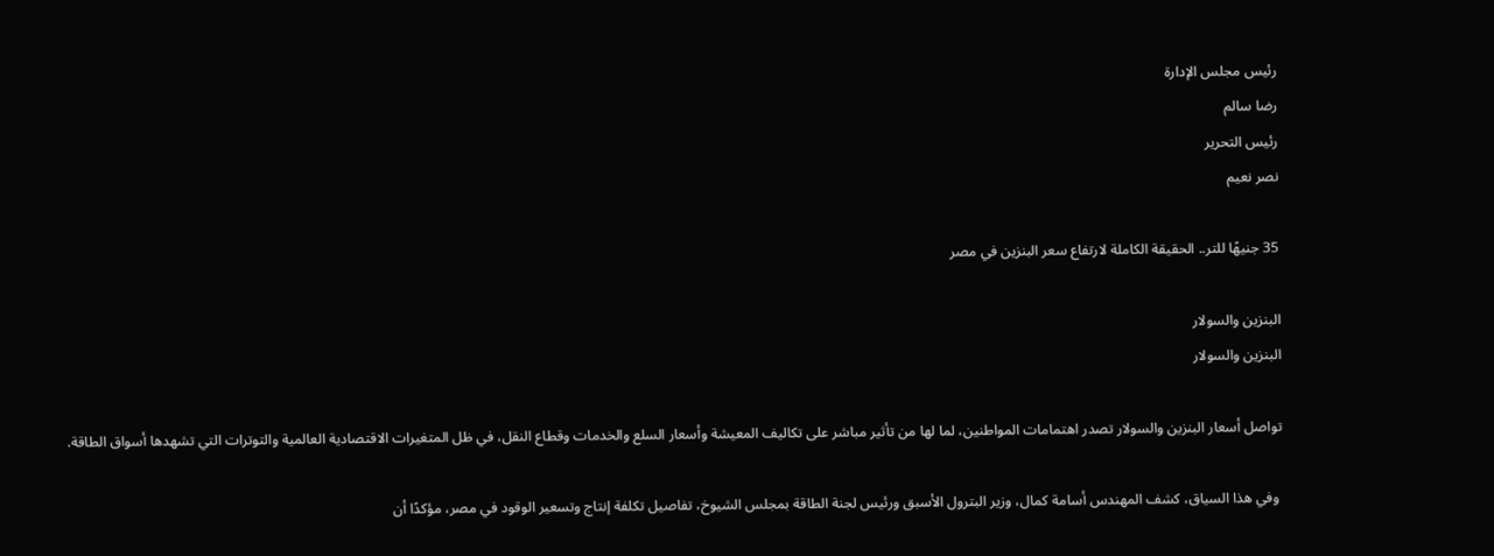رئيس مجلس الإدارة
رضا سالم
رئيس التحرير
نصر نعيم

35 جنيهًا للتر.. الحقيقة الكاملة لارتفاع سعر البنزين في مصر

البنزين والسولار
البنزين والسولار

تواصل أسعار البنزين والسولار تصدر اهتمامات المواطنين، لما لها من تأثير مباشر على تكاليف المعيشة وأسعار السلع والخدمات وقطاع النقل، في ظل المتغيرات الاقتصادية العالمية والتوترات التي تشهدها أسواق الطاقة.

 وفي هذا السياق، كشف المهندس أسامة كمال، وزير البترول الأسبق ورئيس لجنة الطاقة بمجلس الشيوخ، تفاصيل تكلفة إنتاج وتسعير الوقود في مصر، مؤكدًا أن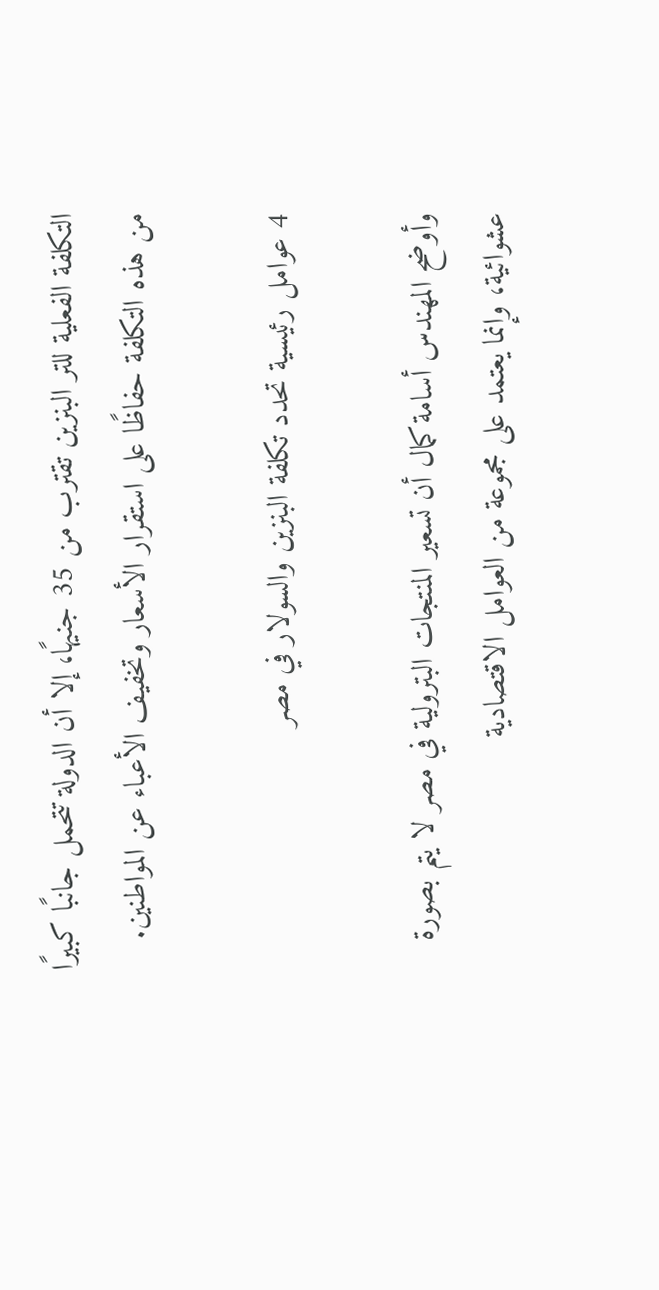التكلفة الفعلية للتر البنزين تقترب من 35 جنيهًا، إلا أن الدولة تتحمل جانبًا كبيرًا من هذه التكلفة حفاظًا على استقرار الأسعار وتخفيف الأعباء عن المواطنين.

4 عوامل رئيسية تحدد تكلفة البنزين والسولار في مصر

وأوضح المهندس أسامة كمال أن تسعير المنتجات البترولية في مصر لا يتم بصورة عشوائية، وإنما يعتمد على مجموعة من العوامل الاقتصادية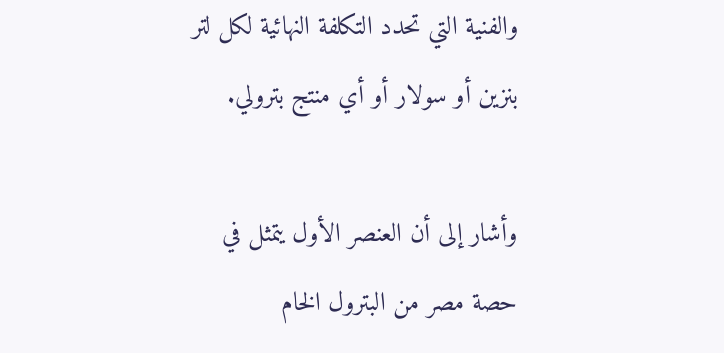والفنية التي تحدد التكلفة النهائية لكل لتر بنزين أو سولار أو أي منتج بترولي.

وأشار إلى أن العنصر الأول يتمثل في حصة مصر من البترول الخام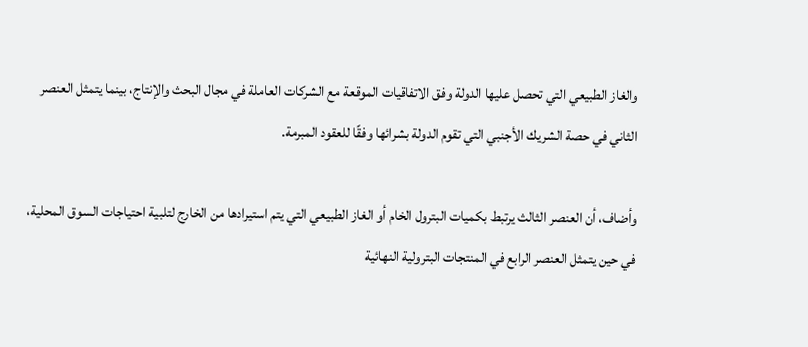والغاز الطبيعي التي تحصل عليها الدولة وفق الاتفاقيات الموقعة مع الشركات العاملة في مجال البحث والإنتاج، بينما يتمثل العنصر الثاني في حصة الشريك الأجنبي التي تقوم الدولة بشرائها وفقًا للعقود المبرمة.

وأضاف، أن العنصر الثالث يرتبط بكميات البترول الخام أو الغاز الطبيعي التي يتم استيرادها من الخارج لتلبية احتياجات السوق المحلية، في حين يتمثل العنصر الرابع في المنتجات البترولية النهائية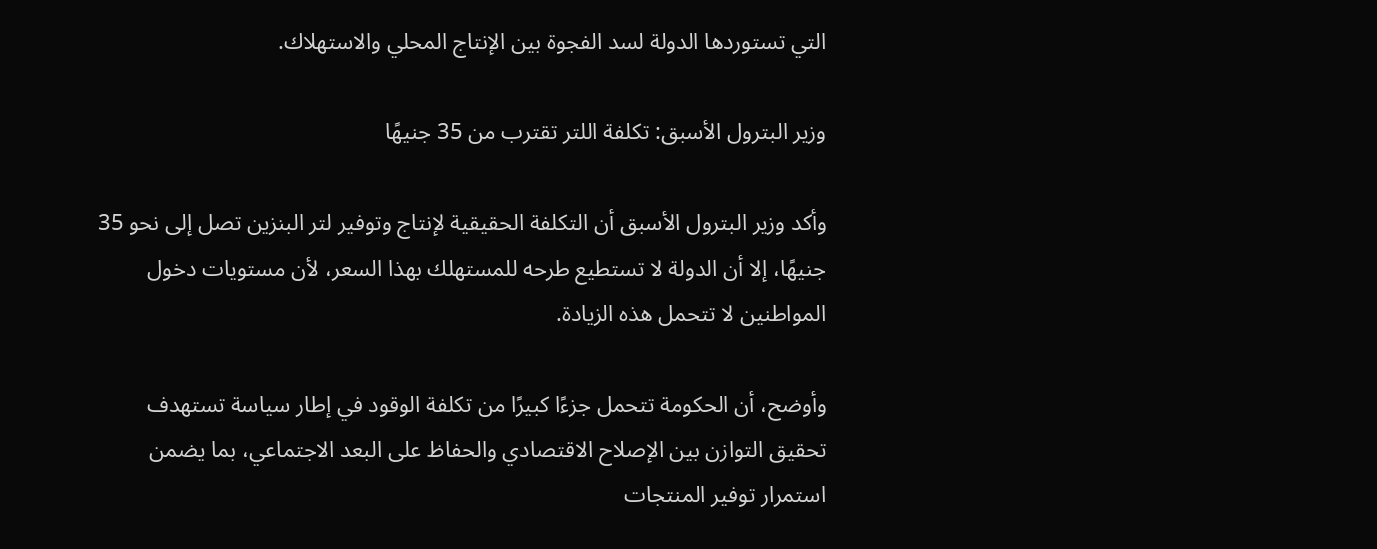التي تستوردها الدولة لسد الفجوة بين الإنتاج المحلي والاستهلاك.

وزير البترول الأسبق: تكلفة اللتر تقترب من 35 جنيهًا

وأكد وزير البترول الأسبق أن التكلفة الحقيقية لإنتاج وتوفير لتر البنزين تصل إلى نحو 35 جنيهًا، إلا أن الدولة لا تستطيع طرحه للمستهلك بهذا السعر، لأن مستويات دخول المواطنين لا تتحمل هذه الزيادة.

وأوضح، أن الحكومة تتحمل جزءًا كبيرًا من تكلفة الوقود في إطار سياسة تستهدف تحقيق التوازن بين الإصلاح الاقتصادي والحفاظ على البعد الاجتماعي، بما يضمن استمرار توفير المنتجات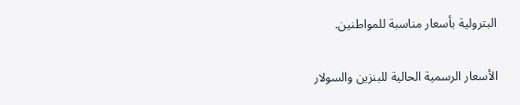البترولية بأسعار مناسبة للمواطنين.

الأسعار الرسمية الحالية للبنزين والسولار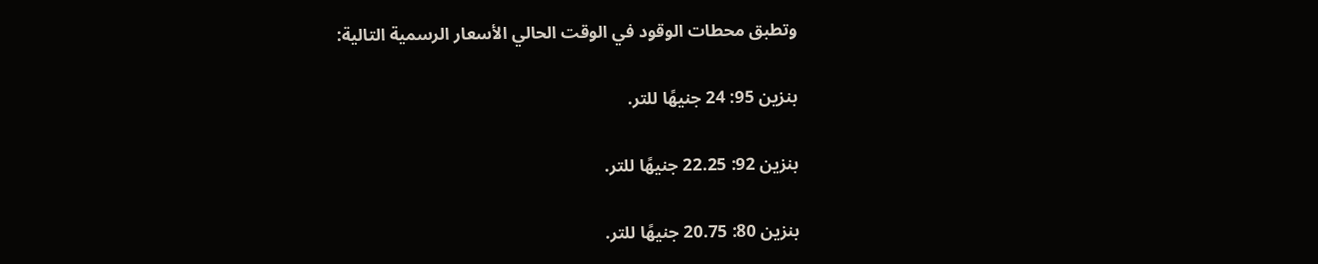وتطبق محطات الوقود في الوقت الحالي الأسعار الرسمية التالية:

بنزين 95: 24 جنيهًا للتر.

بنزين 92: 22.25 جنيهًا للتر.

بنزين 80: 20.75 جنيهًا للتر.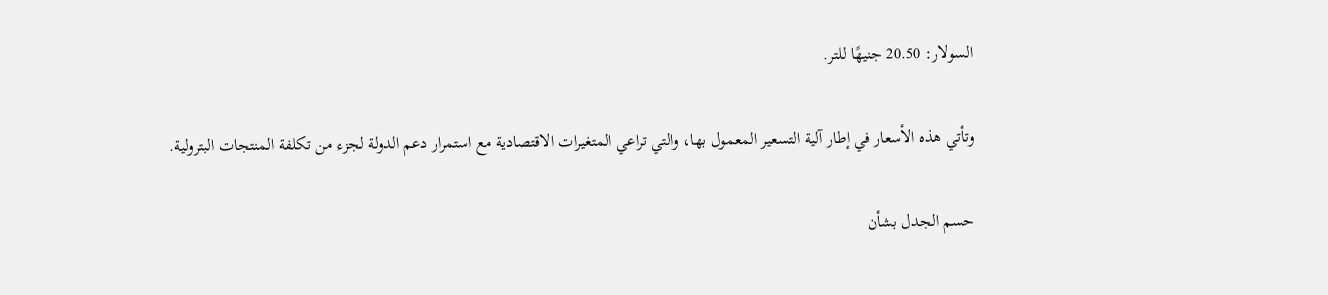السولار: 20.50 جنيهًا للتر.

وتأتي هذه الأسعار في إطار آلية التسعير المعمول بها، والتي تراعي المتغيرات الاقتصادية مع استمرار دعم الدولة لجزء من تكلفة المنتجات البترولية.

حسم الجدل بشأن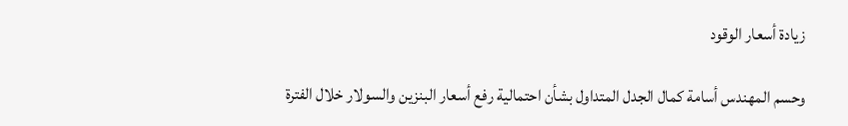زيادة أسعار الوقود

وحسم المهندس أسامة كمال الجدل المتداول بشأن احتمالية رفع أسعار البنزين والسولار خلال الفترة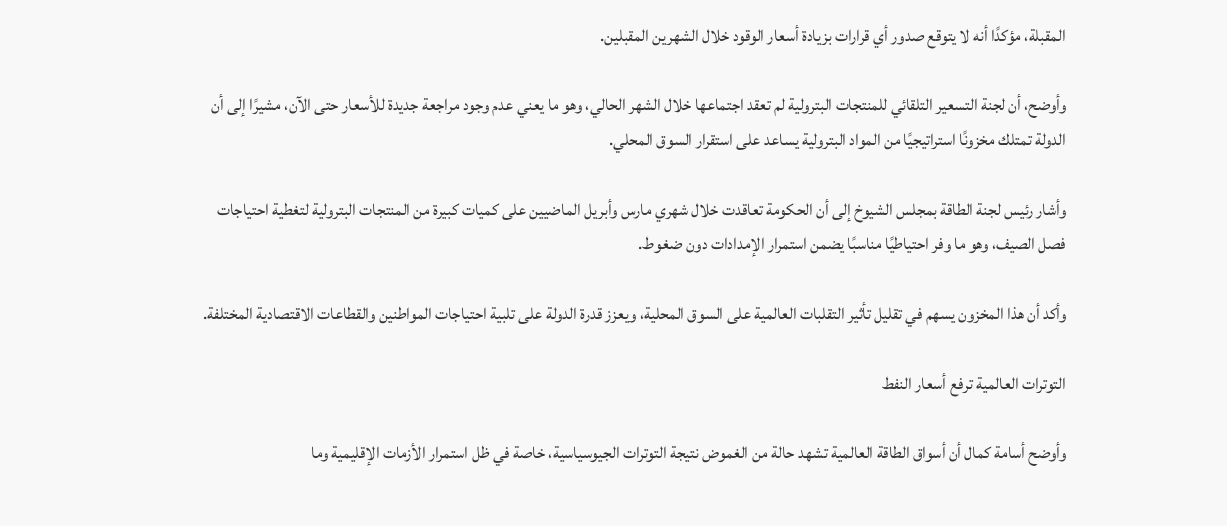المقبلة، مؤكدًا أنه لا يتوقع صدور أي قرارات بزيادة أسعار الوقود خلال الشهرين المقبلين.

وأوضح، أن لجنة التسعير التلقائي للمنتجات البترولية لم تعقد اجتماعها خلال الشهر الحالي، وهو ما يعني عدم وجود مراجعة جديدة للأسعار حتى الآن، مشيرًا إلى أن الدولة تمتلك مخزونًا استراتيجيًا من المواد البترولية يساعد على استقرار السوق المحلي.

وأشار رئيس لجنة الطاقة بمجلس الشيوخ إلى أن الحكومة تعاقدت خلال شهري مارس وأبريل الماضيين على كميات كبيرة من المنتجات البترولية لتغطية احتياجات فصل الصيف، وهو ما وفر احتياطيًا مناسبًا يضمن استمرار الإمدادات دون ضغوط.

وأكد أن هذا المخزون يسهم في تقليل تأثير التقلبات العالمية على السوق المحلية، ويعزز قدرة الدولة على تلبية احتياجات المواطنين والقطاعات الاقتصادية المختلفة.

التوترات العالمية ترفع أسعار النفط

وأوضح أسامة كمال أن أسواق الطاقة العالمية تشهد حالة من الغموض نتيجة التوترات الجيوسياسية، خاصة في ظل استمرار الأزمات الإقليمية وما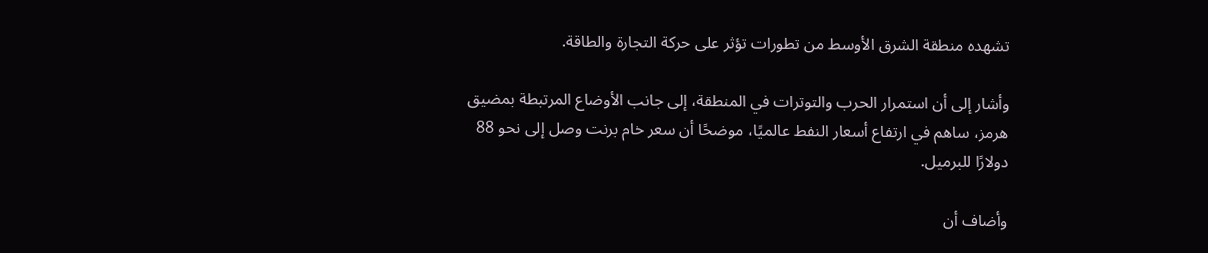تشهده منطقة الشرق الأوسط من تطورات تؤثر على حركة التجارة والطاقة.

وأشار إلى أن استمرار الحرب والتوترات في المنطقة، إلى جانب الأوضاع المرتبطة بمضيق هرمز، ساهم في ارتفاع أسعار النفط عالميًا، موضحًا أن سعر خام برنت وصل إلى نحو 88 دولارًا للبرميل.

وأضاف أن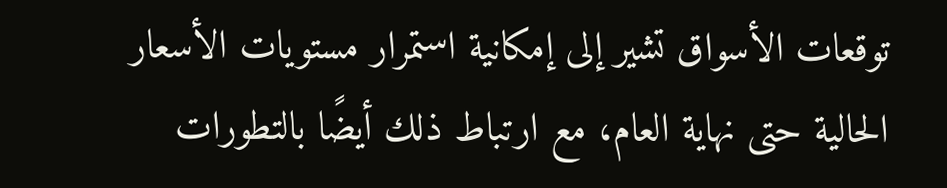توقعات الأسواق تشير إلى إمكانية استمرار مستويات الأسعار الحالية حتى نهاية العام، مع ارتباط ذلك أيضًا بالتطورات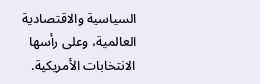السياسية والاقتصادية العالمية، وعلى رأسها الانتخابات الأمريكية.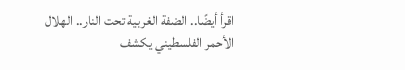اقرأ أيضًا.. الضفة الغربية تحت النار.. الهلال الأحمر الفلسطيني يكشف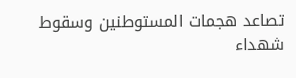تصاعد هجمات المستوطنين وسقوط شهداء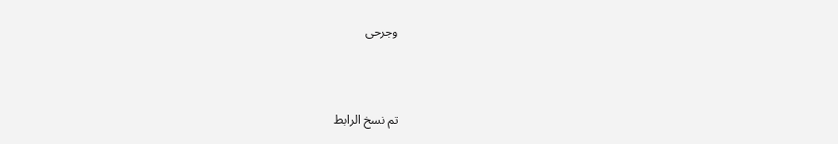وجرحى



تم نسخ الرابط